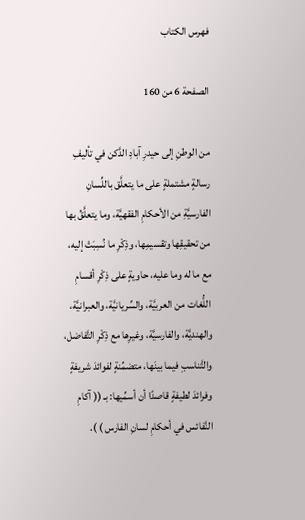فهرس الكتاب

الصفحة 6 من 160

من الوطنِ إلى حيدرِ آبادِ الدَّكن في تأليفِ رسالةٍ مشتملةٍ على ما يتعلَّق باللِّسانِ الفارسيَّةِ من الأحكامِ الفقهيَّة، وما يتعلَّقُ بها من تحقيقِها وتقسيمِها، وذِكْرِ ما نُسِبَتْ إليه، مع ما له وما عليه، حاويةٍ على ذِكْرِ أقسامِ اللُّغات من العربيَّة، والسِّريانيَّة، والعبرانيَّة، والهنديَّة، والفارسيَّة، وغيرِها مع ذِكْرِ التَّفاضل، والتَّناسبِ فيما بينَها، متضمِّنةٍ لفوائدَ شريفةٍ وفرائدَ لطيفةٍ قاصدًا أن أسمِّيها: بـ (( آكامِ النَّفائس في أحكامِ لسانِ الفارس ) ).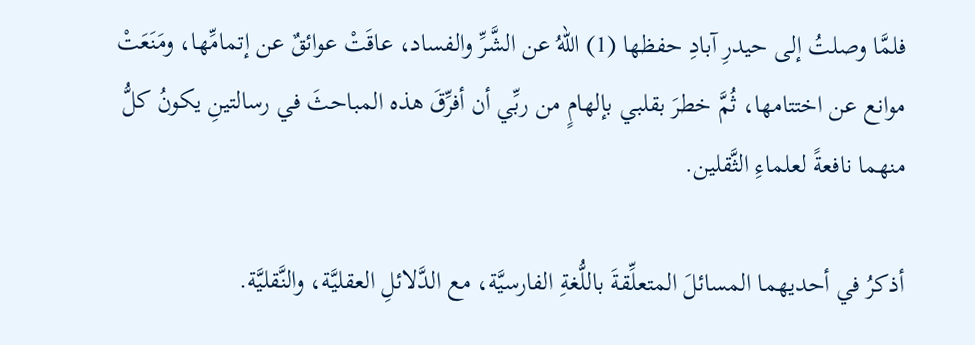فلمَّا وصلتُ إلى حيدرِ آبادِ حفظها (1) اللهُ عن الشَّرِّ والفساد، عاقَتْ عوائقٌ عن إتمامِّها، ومَنَعَتْ موانع عن اختتامها، ثُمَّ خطرَ بقلبي بإلهامٍ من ربِّي أن أفرِّقَ هذه المباحثَ في رسالتينِ يكونُ كلُّ منهما نافعةً لعلماءِ الثَّقلين.

أذكرُ في أحديهما المسائلَ المتعلِّقةَ باللُّغةِ الفارسيَّة، مع الدَّلائلِ العقليَّة، والنَّقليَّة.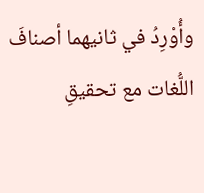وأُوْرِدُ في ثانيهما أصنافَ اللُّغات مع تحقيقِ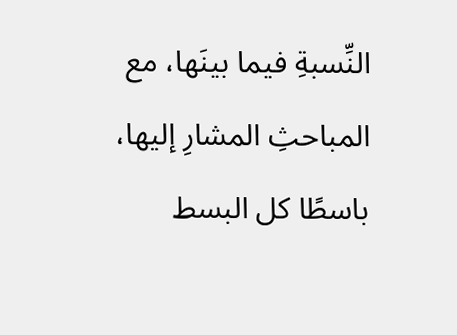النِّسبةِ فيما بينَها، مع المباحثِ المشارِ إليها، باسطًا كل البسط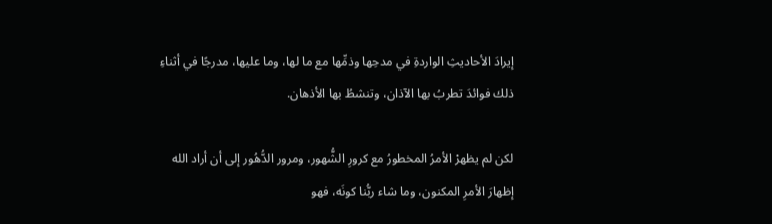إيرادَ الأحاديثِ الواردةِ في مدحِها وذمِّها مع ما لها، وما عليها، مدرجًا في أثناءِ ذلك فوائدَ تطربُ بها الآذان، وتنشطُ بها الأذهان.

لكن لم يظهرْ الأمرُ المخطورُ مع كرورِ الشُّهور، ومرور الدُّهُور إلى أن أراد الله إظهارَ الأمرِ المكنون، وما شاء ربُّنا كونَه، فهو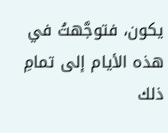يكون، فتوجَّهتُ في هذه الأيام إلى تمامِ ذلك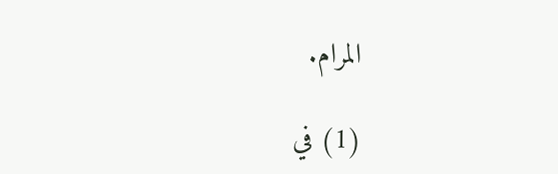المرام.

(1) في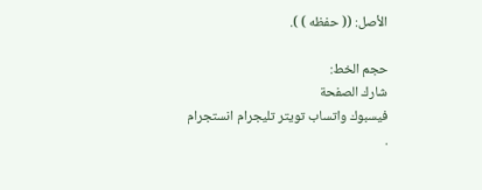الأصل: (( حفظه ) ).

حجم الخط:
شارك الصفحة
فيسبوك واتساب تويتر تليجرام انستجرام
.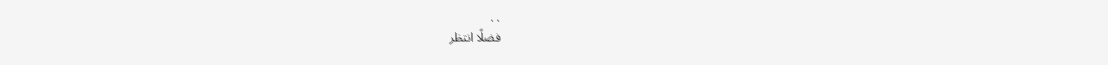. .
فضلًا انتظر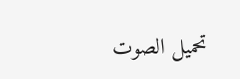تحميل الصوت